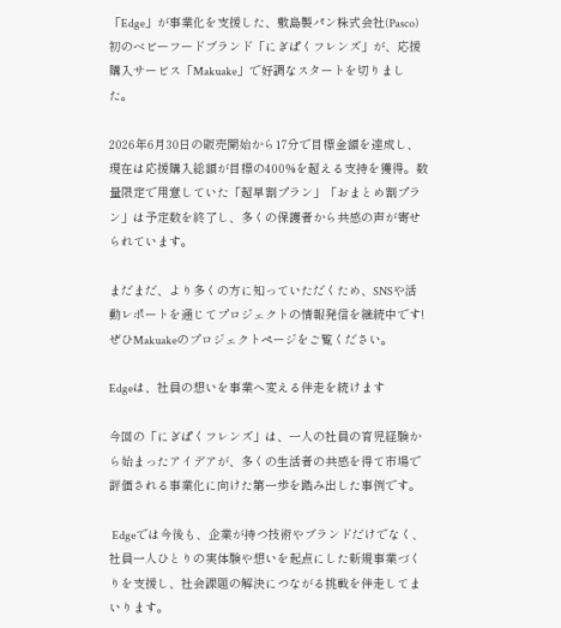「Edge」が事業化を支援した、敷島製パン株式会社(Pasco)初のベビーフードブランド「にぎぱくフレンズ」が、応援購入サービス「Makuake」で好調なスタートを切りました。

2026年6月30日の販売開始から17分で目標金額を達成し、現在は応援購入総額が目標の400%を超える支持を獲得。数量限定で用意していた「超早割プラン」「おまとめ割プラン」は予定数を終了し、多くの保護者から共感の声が寄せられています。

まだまだ、より多くの方に知っていただくため、SNSや活動レポートを通じてプロジェクトの情報発信を継続中です!ぜひMakuakeのプロジェクトページをご覧ください。

Edgeは、社員の想いを事業へ変える伴走を続けます

今回の「にぎぱくフレンズ」は、一人の社員の育児経験から始まったアイデアが、多くの生活者の共感を得て市場で評価される事業化に向けた第一歩を踏み出した事例です。

 Edgeでは今後も、企業が持つ技術やブランドだけでなく、社員一人ひとりの実体験や想いを起点にした新規事業づくりを支援し、社会課題の解決につながる挑戦を伴走してまいります。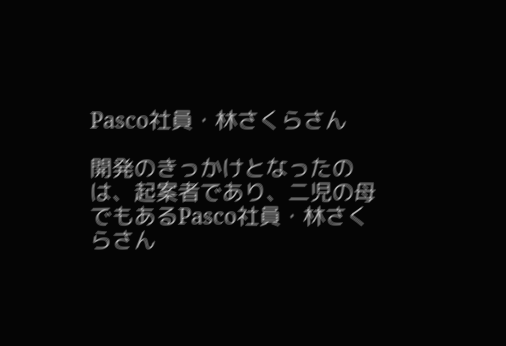Pasco社員・林さくらさん

開発のきっかけとなったのは、起案者であり、二児の母でもあるPasco社員・林さくらさん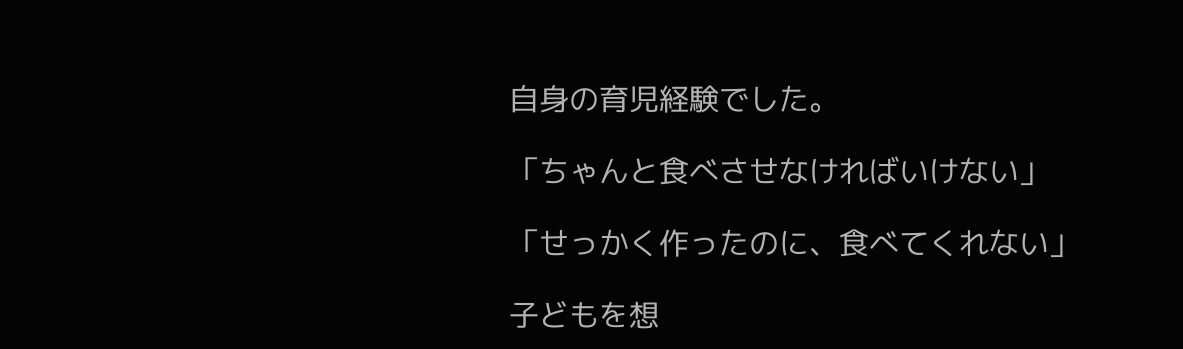自身の育児経験でした。

「ちゃんと食べさせなければいけない」

「せっかく作ったのに、食べてくれない」

子どもを想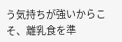う気持ちが強いからこそ、離乳食を準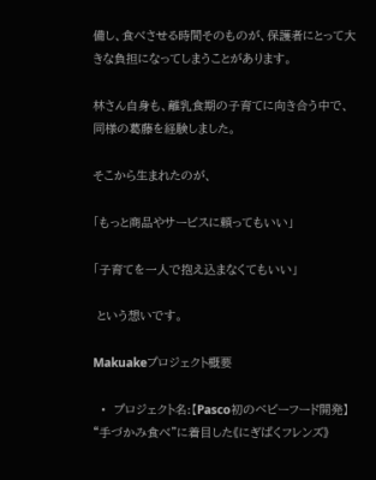備し、食べさせる時間そのものが、保護者にとって大きな負担になってしまうことがあります。

林さん自身も、離乳食期の子育てに向き合う中で、同様の葛藤を経験しました。

そこから生まれたのが、

「もっと商品やサービスに頼ってもいい」

「子育てを一人で抱え込まなくてもいい」

 という想いです。

Makuakeプロジェクト概要

  •  プロジェクト名:【Pasco初のベビーフード開発】“手づかみ食べ”に着目した《にぎぱくフレンズ》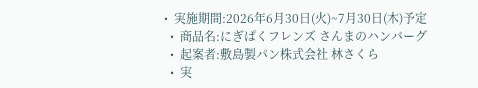•  実施期間:2026年6月30日(火)~7月30日(木)予定
  •  商品名:にぎぱくフレンズ さんまのハンバーグ
  •  起案者:敷島製パン株式会社 林さくら
  •  実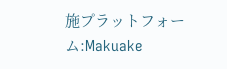施プラットフォーム:Makuake